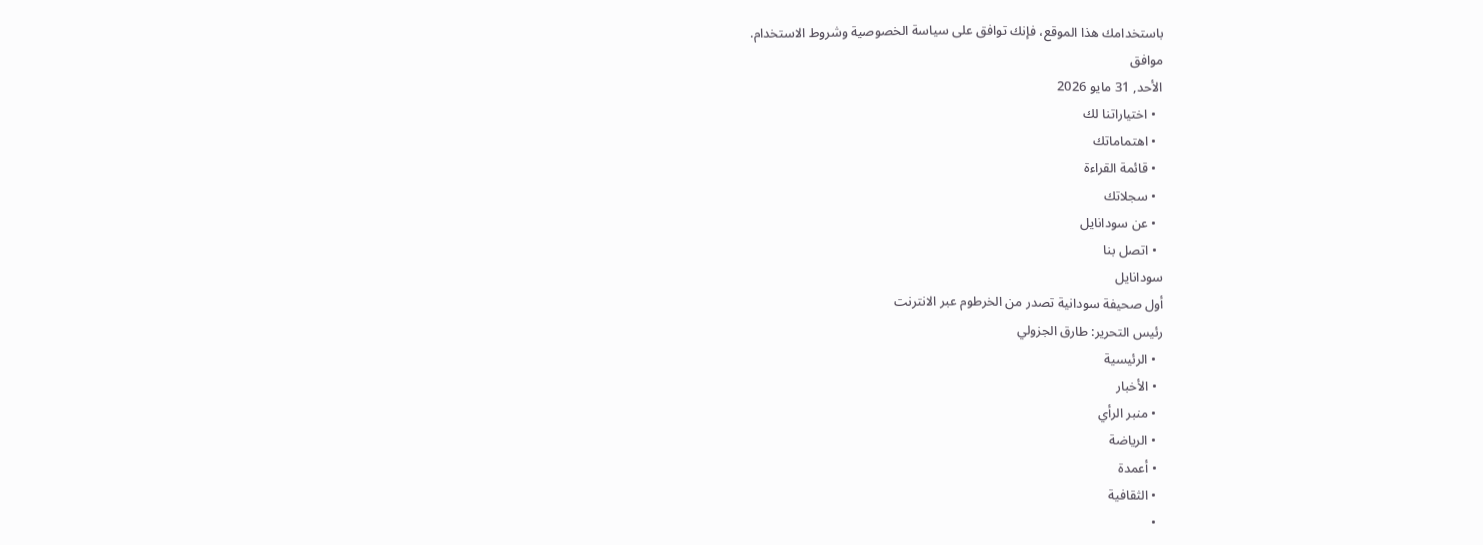باستخدامك هذا الموقع، فإنك توافق على سياسة الخصوصية وشروط الاستخدام.
موافق
الأحد, 31 مايو 2026
  • اختياراتنا لك
  • اهتماماتك
  • قائمة القراءة
  • سجلاتك
  • عن سودانايل
  • اتصل بنا
سودانايل
أول صحيفة سودانية تصدر من الخرطوم عبر الانترنت
رئيس التحرير: طارق الجزولي
  • الرئيسية
  • الأخبار
  • منبر الرأي
  • الرياضة
  • أعمدة
  • الثقافية
  •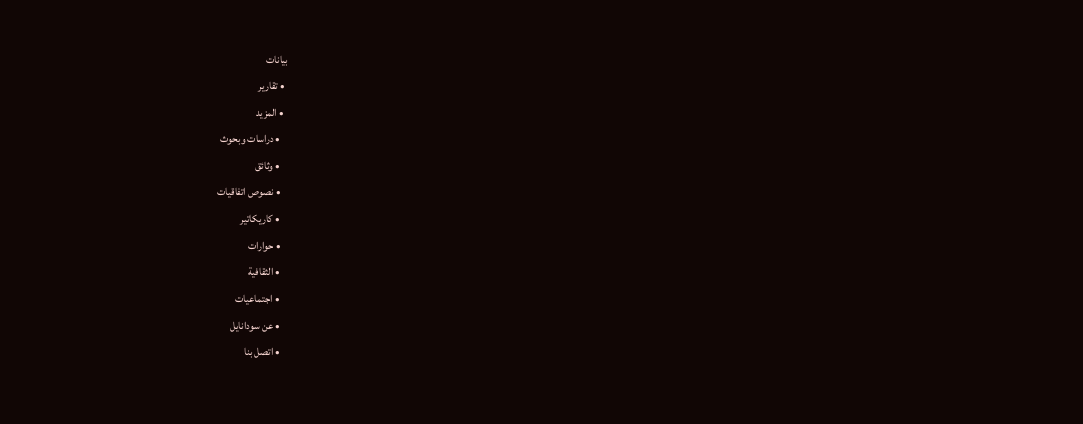بيانات
  • تقارير
  • المزيد
    • دراسات وبحوث
    • وثائق
    • نصوص اتفاقيات
    • كاريكاتير
    • حوارات
    • الثقافية
    • اجتماعيات
    • عن سودانايل
    • اتصل بنا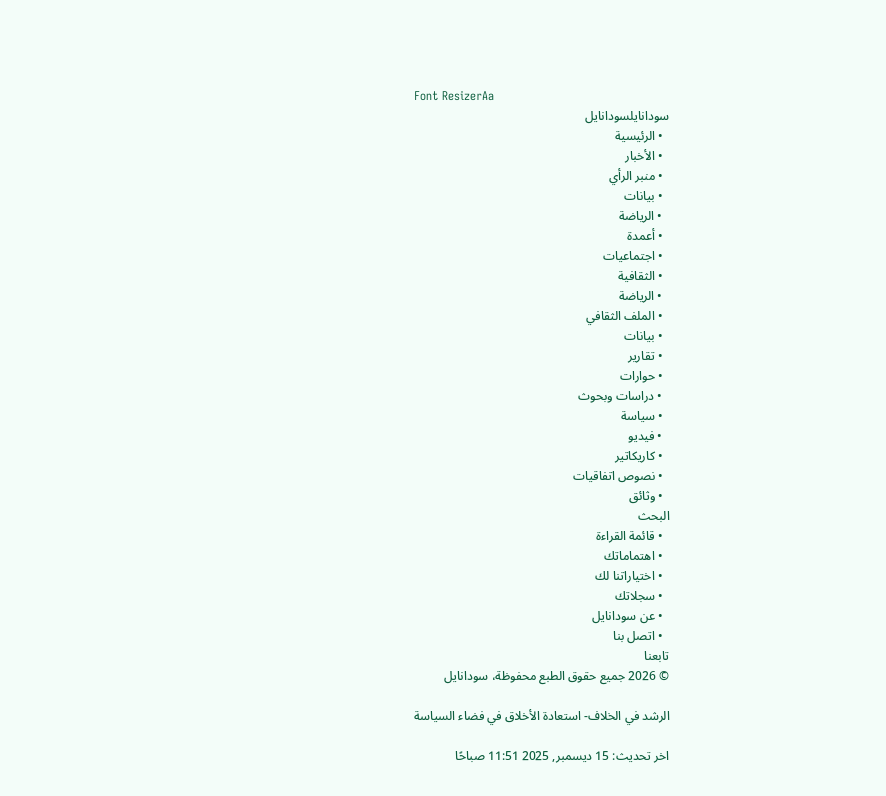Font ResizerAa
سودانايلسودانايل
  • الرئيسية
  • الأخبار
  • منبر الرأي
  • بيانات
  • الرياضة
  • أعمدة
  • اجتماعيات
  • الثقافية
  • الرياضة
  • الملف الثقافي
  • بيانات
  • تقارير
  • حوارات
  • دراسات وبحوث
  • سياسة
  • فيديو
  • كاريكاتير
  • نصوص اتفاقيات
  • وثائق
البحث
  • قائمة القراءة
  • اهتماماتك
  • اختياراتنا لك
  • سجلاتك
  • عن سودانايل
  • اتصل بنا
تابعنا
© 2026 جميع حقوق الطبع محفوظة، سودانايل

الرشد في الخلاف- استعادة الأخلاق في فضاء السياسة

اخر تحديث: 15 ديسمبر, 2025 11:51 صباحًا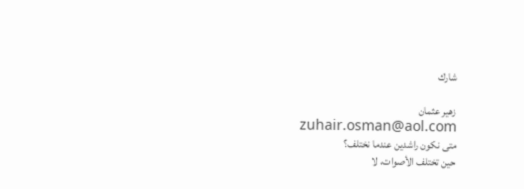شارك

زهير عثمان
zuhair.osman@aol.com
متى نكون راشدين عندما نختلف؟
حين تختلف الأصوات، لا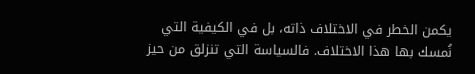يكمن الخطر في الاختلاف ذاته، بل في الكيفية التي نُمسك بها هذا الاختلاف. فالسياسة التي تنزلق من حيز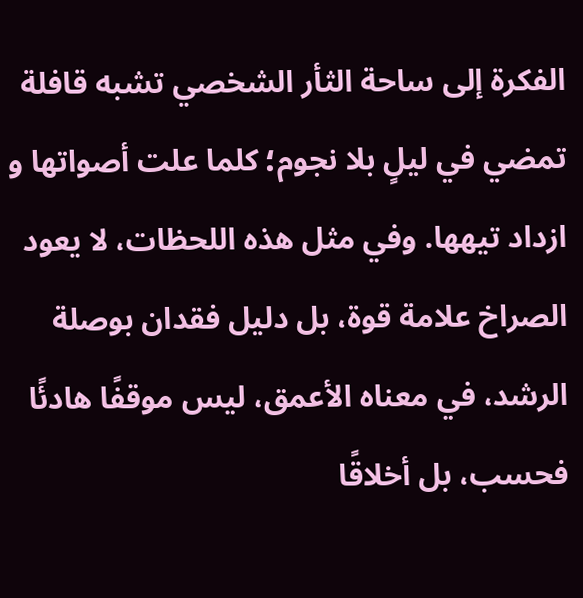الفكرة إلى ساحة الثأر الشخصي تشبه قافلة تمضي في ليلٍ بلا نجوم؛ كلما علت أصواتها و ازداد تيهها. وفي مثل هذه اللحظات، لا يعود الصراخ علامة قوة، بل دليل فقدان بوصلة
الرشد، في معناه الأعمق، ليس موقفًا هادئًا فحسب، بل أخلاقًا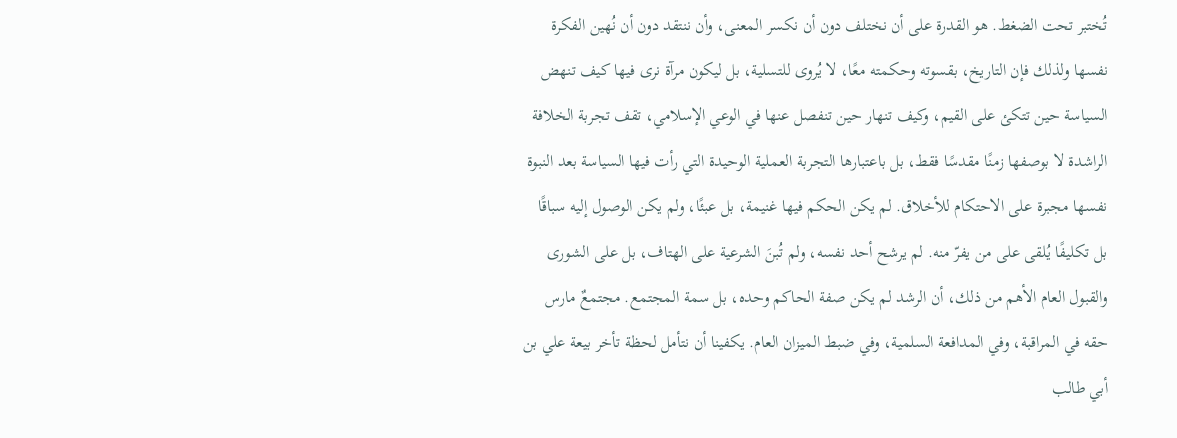تُختبر تحت الضغط. هو القدرة على أن نختلف دون أن نكسر المعنى، وأن ننتقد دون أن نُهين الفكرة نفسها ولذلك فإن التاريخ، بقسوته وحكمته معًا، لا يُروى للتسلية، بل ليكون مرآة نرى فيها كيف تنهض السياسة حين تتكئ على القيم، وكيف تنهار حين تنفصل عنها في الوعي الإسلامي، تقف تجربة الخلافة الراشدة لا بوصفها زمنًا مقدسًا فقط، بل باعتبارها التجربة العملية الوحيدة التي رأت فيها السياسة بعد النبوة نفسها مجبرة على الاحتكام للأخلاق. لم يكن الحكم فيها غنيمة، بل عبئًا، ولم يكن الوصول إليه سباقًا
بل تكليفًا يُلقى على من يفرّ منه. لم يرشح أحد نفسه، ولم تُبنَ الشرعية على الهتاف، بل على الشورى والقبول العام الأهم من ذلك، أن الرشد لم يكن صفة الحاكم وحده، بل سمة المجتمع. مجتمعٌ مارس حقه في المراقبة، وفي المدافعة السلمية، وفي ضبط الميزان العام. يكفينا أن نتأمل لحظة تأخر بيعة علي بن أبي طالب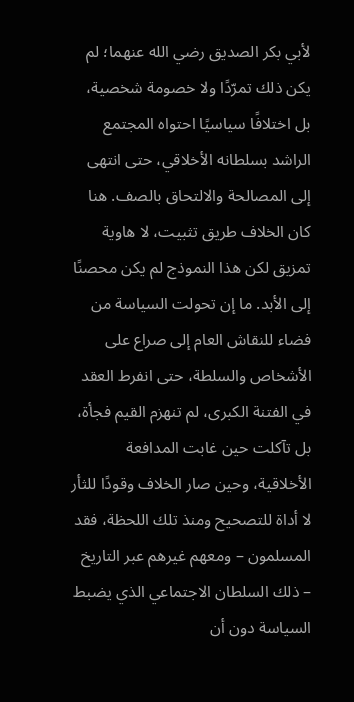لأبي بكر الصديق رضي الله عنهما؛ لم يكن ذلك تمرّدًا ولا خصومة شخصية، بل اختلافًا سياسيًا احتواه المجتمع الراشد بسلطانه الأخلاقي، حتى انتهى إلى المصالحة والالتحاق بالصف. هنا كان الخلاف طريق تثبيت، لا هاوية تمزيق لكن هذا النموذج لم يكن محصنًا إلى الأبد. ما إن تحولت السياسة من فضاء للنقاش العام إلى صراع على الأشخاص والسلطة، حتى انفرط العقد في الفتنة الكبرى، لم تنهزم القيم فجأة، بل تآكلت حين غابت المدافعة الأخلاقية، وحين صار الخلاف وقودًا للثأر لا أداة للتصحيح ومنذ تلك اللحظة، فقد المسلمون – ومعهم غيرهم عبر التاريخ – ذلك السلطان الاجتماعي الذي يضبط السياسة دون أن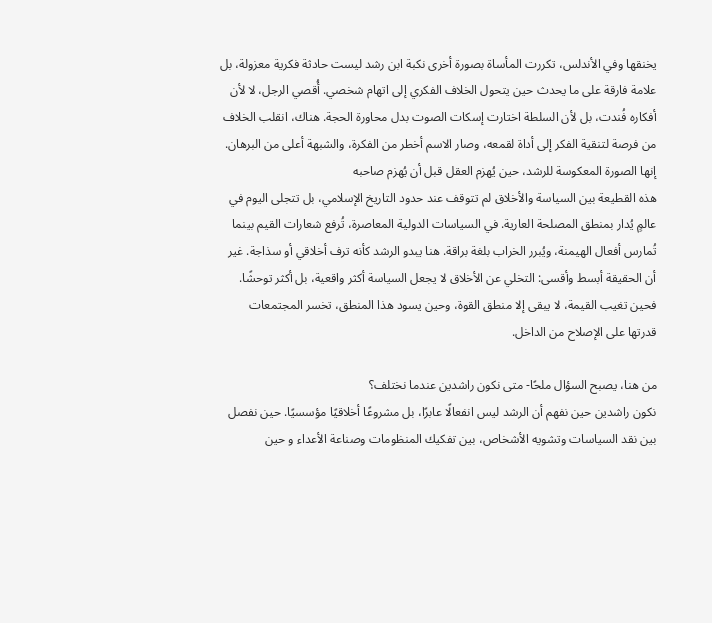يخنقها وفي الأندلس، تكررت المأساة بصورة أخرى نكبة ابن رشد ليست حادثة فكرية معزولة، بل علامة فارقة على ما يحدث حين يتحول الخلاف الفكري إلى اتهام شخصي. أُقصي الرجل، لا لأن أفكاره فُندت، بل لأن السلطة اختارت إسكات الصوت بدل محاورة الحجة. هناك، انقلب الخلاف من فرصة لتنقية الفكر إلى أداة لقمعه، وصار الاسم أخطر من الفكرة، والشبهة أعلى من البرهان. إنها الصورة المعكوسة للرشد، حين يُهزم العقل قبل أن يُهزم صاحبه
هذه القطيعة بين السياسة والأخلاق لم تتوقف عند حدود التاريخ الإسلامي، بل تتجلى اليوم في عالمٍ يُدار بمنطق المصلحة العارية. في السياسات الدولية المعاصرة، تُرفع شعارات القيم بينما تُمارس أفعال الهيمنة، ويُبرر الخراب بلغة براقة. هنا يبدو الرشد كأنه ترف أخلاقي أو سذاجة. غير أن الحقيقة أبسط وأقسى: التخلي عن الأخلاق لا يجعل السياسة أكثر واقعية، بل أكثر توحشًا. فحين تغيب القيمة، لا يبقى إلا منطق القوة، وحين يسود هذا المنطق، تخسر المجتمعات قدرتها على الإصلاح من الداخل.

من هنا، يصبح السؤال ملحًا- متى نكون راشدين عندما نختلف؟
نكون راشدين حين نفهم أن الرشد ليس انفعالًا عابرًا، بل مشروعًا أخلاقيًا مؤسسيًا. حين نفصل بين نقد السياسات وتشويه الأشخاص، بين تفكيك المنظومات وصناعة الأعداء و حين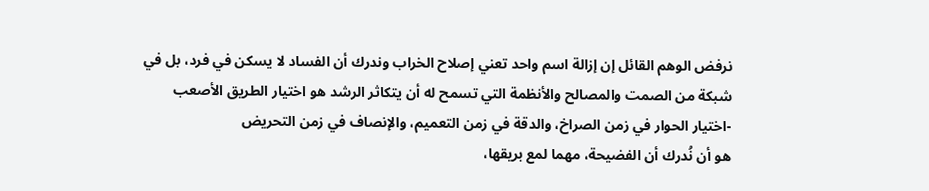نرفض الوهم القائل إن إزالة اسم واحد تعني إصلاح الخراب وندرك أن الفساد لا يسكن في فرد، بل في شبكة من الصمت والمصالح والأنظمة التي تسمح له أن يتكاثر الرشد هو اختيار الطريق الأصعب -اختيار الحوار في زمن الصراخ، والدقة في زمن التعميم، والإنصاف في زمن التحريض
هو أن نُدرك أن الفضيحة، مهما لمع بريقها،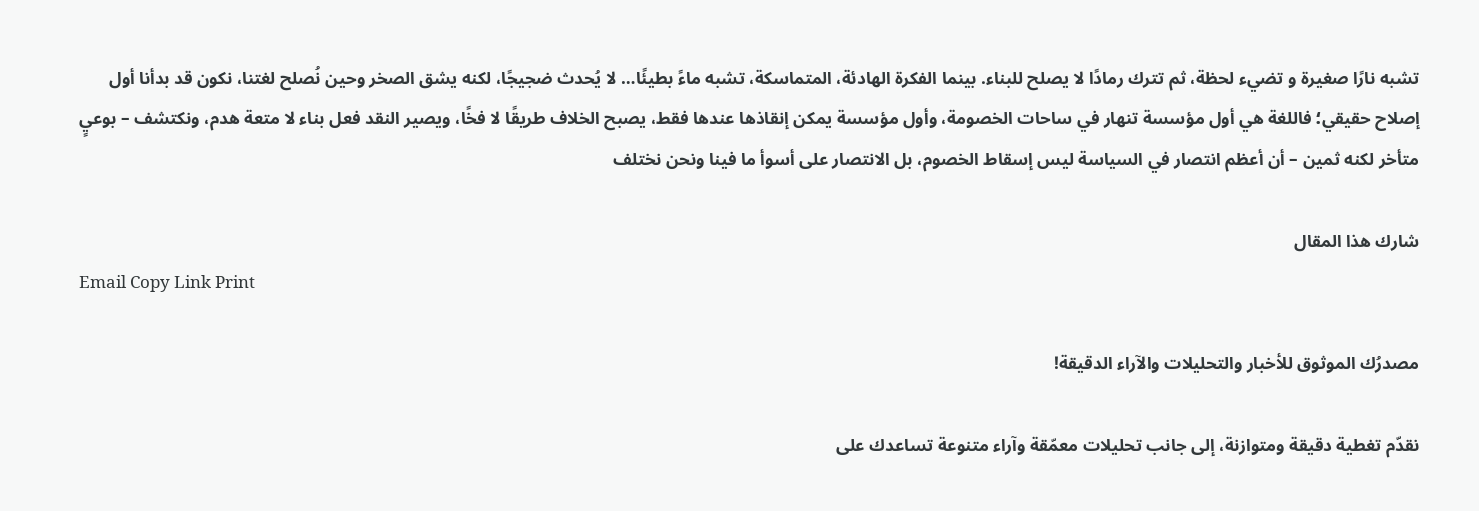تشبه نارًا صغيرة و تضيء لحظة، ثم تترك رمادًا لا يصلح للبناء. بينما الفكرة الهادئة، المتماسكة، تشبه ماءً بطيئًا… لا يُحدث ضجيجًا، لكنه يشق الصخر وحين نُصلح لغتنا، نكون قد بدأنا أول إصلاح حقيقي؛ فاللغة هي أول مؤسسة تنهار في ساحات الخصومة، وأول مؤسسة يمكن إنقاذها عندها فقط، يصبح الخلاف طريقًا لا فخًا، ويصير النقد فعل بناء لا متعة هدم، ونكتشف – بوعيٍ متأخر لكنه ثمين – أن أعظم انتصار في السياسة ليس إسقاط الخصوم، بل الانتصار على أسوأ ما فينا ونحن نختلف

شارك هذا المقال
Email Copy Link Print

مصدرُك الموثوق للأخبار والتحليلات والآراء الدقيقة!

نقدّم تغطية دقيقة ومتوازنة، إلى جانب تحليلات معمّقة وآراء متنوعة تساعدك على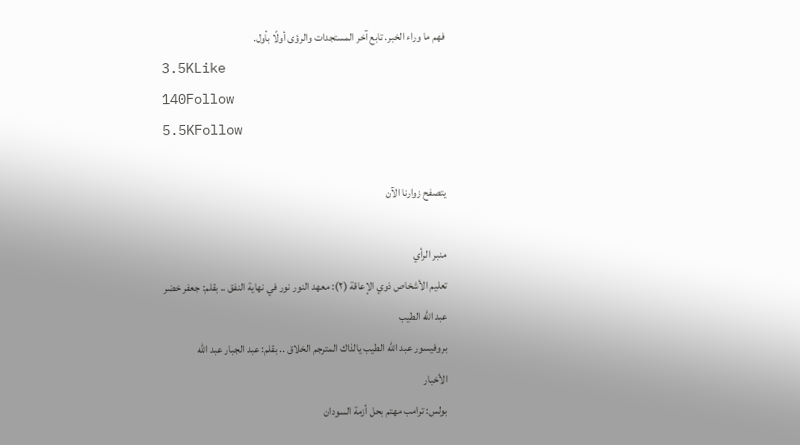فهم ما وراء الخبر. تابع آخر المستجدات والرؤى أولًا بأول.
3.5KLike
140Follow
5.5KFollow

يتصفح زوارنا الآن

منبر الرأي
تعليم الأشخاص ذوي الإعاقة (٢): معهد النور نور في نهاية النفق .. بقلم: جعفر خضر
عبد الله الطيب
بروفيسور عبد الله الطيب يالذاك المترجم الخلاق .. بقلم: عبد الجبار عبد الله
الأخبار
بولس: ترامب مهتم بحل أزمة السودان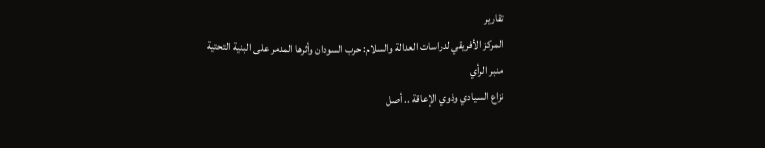تقارير
المركز الأفريقي لدراسات العدالة والسلام: حرب السودان وأثرها المدمر على البنية التحتية
منبر الرأي
نزاع السيادي وذوي الإعاقة .. أصل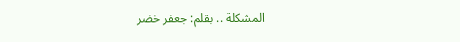المشكلة .. بقلم: جعفر خضر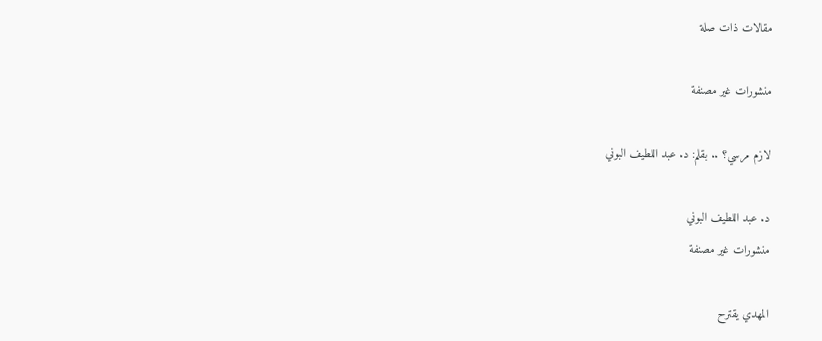مقالات ذات صلة

منشورات غير مصنفة

لازم مرسي؟ .. بقلم: د. عبد اللطيف البوني

د. عبد اللطيف البوني
منشورات غير مصنفة

المهدي يقترح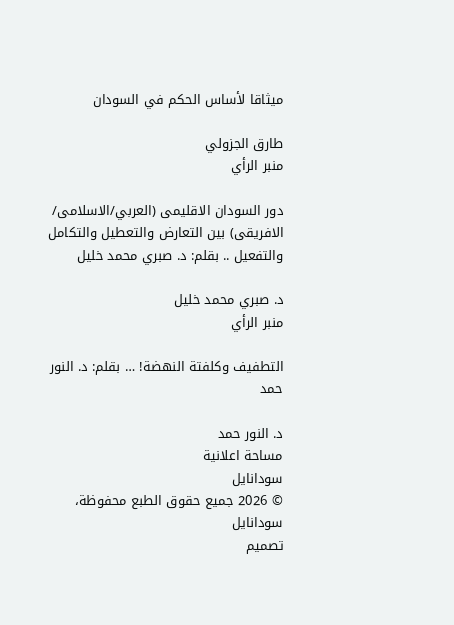ميثاقا لأساس الحكم في السودان

طارق الجزولي
منبر الرأي

دور السودان الاقليمى (العربي/الاسلامى/ الافريقى) بين التعارض والتعطيل والتكامل والتفعيل .. بقلم: د. صبري محمد خليل

د. صبري محمد خليل
منبر الرأي

التطفيف وكلفتة النهضة! … بقلم: د. النور حمد

د. النور حمد
مساحة اعلانية
سودانايل
© 2026 جميع حقوق الطبع محفوظة، سودانايل
تصميم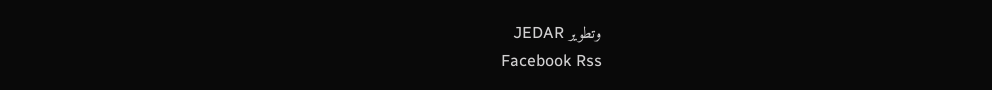وتطوير JEDAR
Facebook Rss